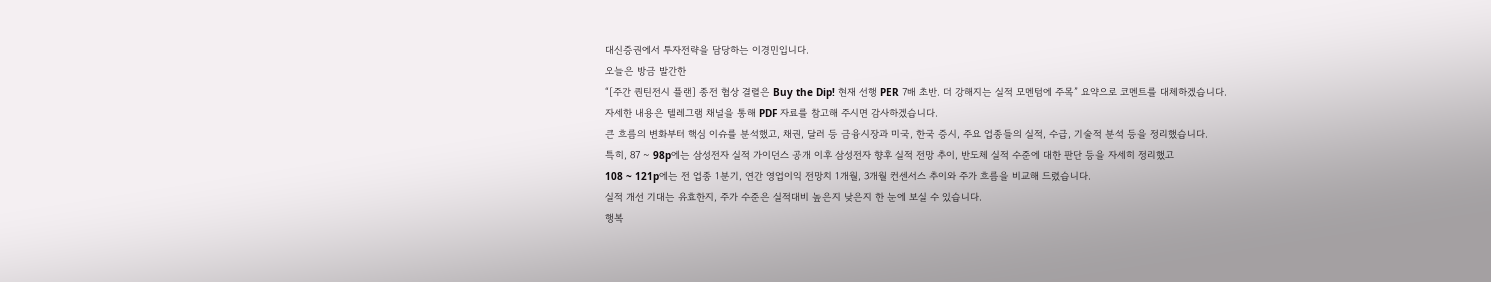대신증권에서 투자전략을 담당하는 이경민입니다.
오늘은 방금 발간한
“[주간 퀀틴전시 플랜] 종전 협상 결렬은 Buy the Dip! 현재 선행 PER 7배 초반. 더 강해지는 실적 모멘텀에 주목” 요약으로 코멘트를 대체하겠습니다.
자세한 내용은 텔레그램 채널을 통해 PDF 자료를 참고해 주시면 감사하겠습니다.
큰 흐름의 변화부터 핵심 이슈를 분석했고, 채권, 달러 등 금융시장과 미국, 한국 증시, 주요 업종들의 실적, 수급, 기술적 분석 등을 정리했습니다.
특히, 87 ~ 98p에는 삼성전자 실적 가이던스 공개 이후 삼성전자 향후 실적 전망 추이, 반도체 실적 수준에 대한 판단 등을 자세히 정리했고
108 ~ 121p에는 전 업종 1분기, 연간 영업이익 전망치 1개월, 3개월 컨센서스 추이와 주가 흐름을 비교해 드렸습니다.
실적 개선 기대는 유효한지, 주가 수준은 실적대비 높은지 낮은지 한 눈에 보실 수 있습니다.
행복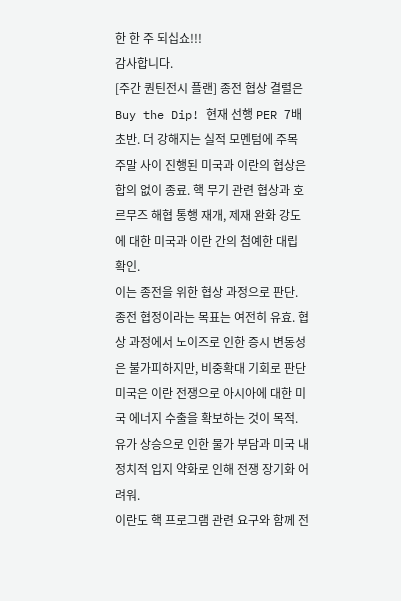한 한 주 되십쇼!!!
감사합니다.
[주간 퀀틴전시 플랜] 종전 협상 결렬은 Buy the Dip! 현재 선행 PER 7배 초반. 더 강해지는 실적 모멘텀에 주목
주말 사이 진행된 미국과 이란의 협상은 합의 없이 종료. 핵 무기 관련 협상과 호르무즈 해협 통행 재개, 제재 완화 강도에 대한 미국과 이란 간의 첨예한 대립 확인.
이는 종전을 위한 협상 과정으로 판단. 종전 협정이라는 목표는 여전히 유효. 협상 과정에서 노이즈로 인한 증시 변동성은 불가피하지만, 비중확대 기회로 판단
미국은 이란 전쟁으로 아시아에 대한 미국 에너지 수출을 확보하는 것이 목적. 유가 상승으로 인한 물가 부담과 미국 내 정치적 입지 약화로 인해 전쟁 장기화 어려워.
이란도 핵 프로그램 관련 요구와 함께 전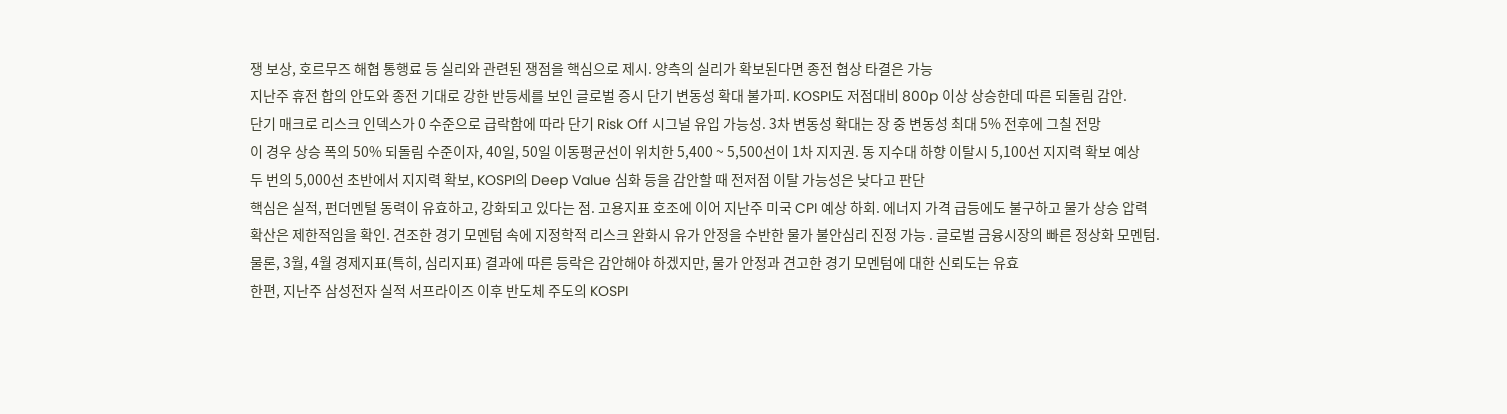쟁 보상, 호르무즈 해협 통행료 등 실리와 관련된 쟁점을 핵심으로 제시. 양측의 실리가 확보된다면 종전 협상 타결은 가능
지난주 휴전 합의 안도와 종전 기대로 강한 반등세를 보인 글로벌 증시 단기 변동성 확대 불가피. KOSPI도 저점대비 800p 이상 상승한데 따른 되돌림 감안.
단기 매크로 리스크 인덱스가 0 수준으로 급락함에 따라 단기 Risk Off 시그널 유입 가능성. 3차 변동성 확대는 장 중 변동성 최대 5% 전후에 그칠 전망
이 경우 상승 폭의 50% 되돌림 수준이자, 40일, 50일 이동평균선이 위치한 5,400 ~ 5,500선이 1차 지지권. 동 지수대 하향 이탈시 5,100선 지지력 확보 예상
두 번의 5,000선 초반에서 지지력 확보, KOSPI의 Deep Value 심화 등을 감안할 때 전저점 이탈 가능성은 낮다고 판단
핵심은 실적, 펀더멘털 동력이 유효하고, 강화되고 있다는 점. 고용지표 호조에 이어 지난주 미국 CPI 예상 하회. 에너지 가격 급등에도 불구하고 물가 상승 압력
확산은 제한적임을 확인. 견조한 경기 모멘텀 속에 지정학적 리스크 완화시 유가 안정을 수반한 물가 불안심리 진정 가능 . 글로벌 금융시장의 빠른 정상화 모멘텀.
물론, 3월, 4월 경제지표(특히, 심리지표) 결과에 따른 등락은 감안해야 하겠지만, 물가 안정과 견고한 경기 모멘텀에 대한 신뢰도는 유효
한편, 지난주 삼성전자 실적 서프라이즈 이후 반도체 주도의 KOSPI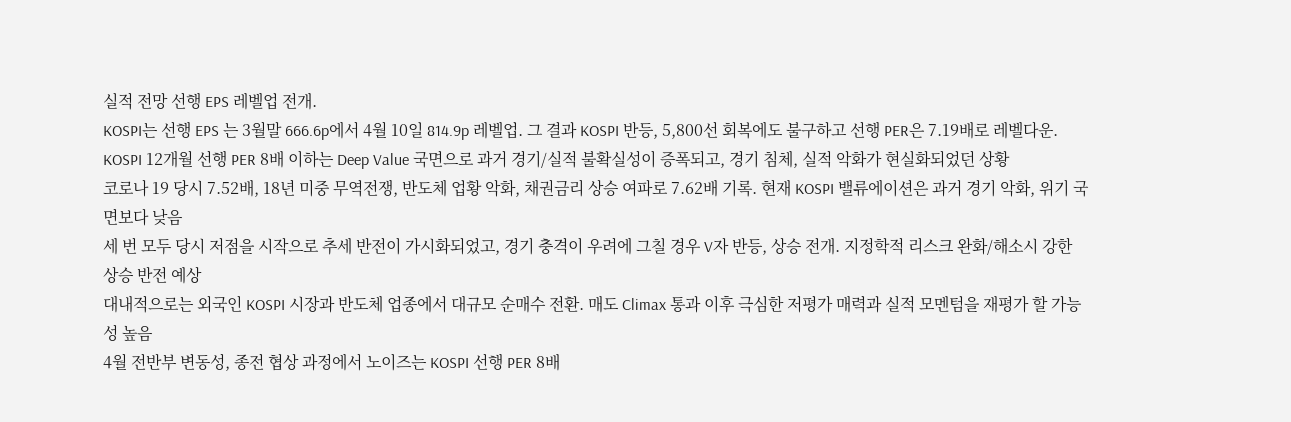실적 전망 선행 EPS 레벨업 전개.
KOSPI는 선행 EPS 는 3월말 666.6p에서 4월 10일 814.9p 레벨업. 그 결과 KOSPI 반등, 5,800선 회복에도 불구하고 선행 PER은 7.19배로 레벨다운.
KOSPI 12개월 선행 PER 8배 이하는 Deep Value 국면으로 과거 경기/실적 불확실성이 증폭되고, 경기 침체, 실적 악화가 현실화되었던 상황
코로나 19 당시 7.52배, 18년 미중 무역전쟁, 반도체 업황 악화, 채권금리 상승 여파로 7.62배 기록. 현재 KOSPI 밸류에이션은 과거 경기 악화, 위기 국면보다 낮음
세 번 모두 당시 저점을 시작으로 추세 반전이 가시화되었고, 경기 충격이 우려에 그칠 경우 V자 반등, 상승 전개. 지정학적 리스크 완화/해소시 강한 상승 반전 예상
대내적으로는 외국인 KOSPI 시장과 반도체 업종에서 대규모 순매수 전환. 매도 Climax 통과 이후 극심한 저평가 매력과 실적 모멘텀을 재평가 할 가능성 높음
4월 전반부 변동성, 종전 협상 과정에서 노이즈는 KOSPI 선행 PER 8배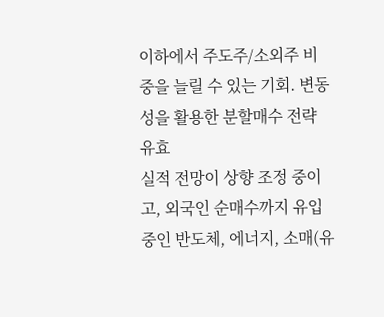이하에서 주도주/소외주 비중을 늘릴 수 있는 기회. 변동성을 활용한 분할매수 전략 유효
실적 전망이 상향 조정 중이고, 외국인 순매수까지 유입 중인 반도체, 에너지, 소매(유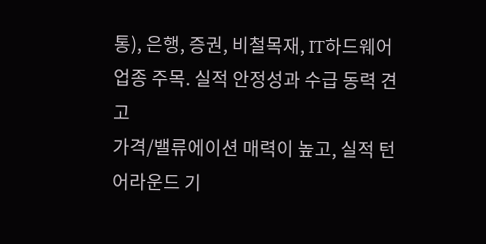통), 은행, 증권, 비철목재, IT하드웨어 업종 주목. 실적 안정성과 수급 동력 견고
가격/밸류에이션 매력이 높고, 실적 턴어라운드 기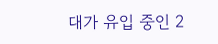대가 유입 중인 2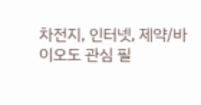차전지, 인터넷, 제약/바이오도 관심 필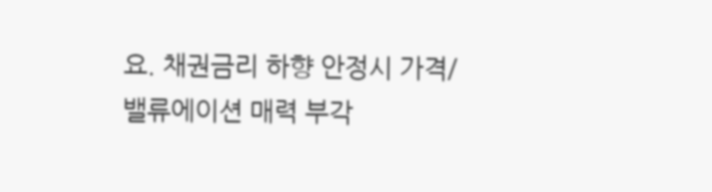요. 채권금리 하향 안정시 가격/밸류에이션 매력 부각